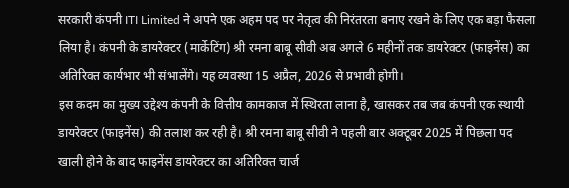सरकारी कंपनी ITI Limited ने अपने एक अहम पद पर नेतृत्व की निरंतरता बनाए रखने के लिए एक बड़ा फैसला लिया है। कंपनी के डायरेक्टर (मार्केटिंग) श्री रमना बाबू सीवी अब अगले 6 महीनों तक डायरेक्टर (फाइनेंस) का अतिरिक्त कार्यभार भी संभालेंगे। यह व्यवस्था 15 अप्रैल, 2026 से प्रभावी होगी।
इस कदम का मुख्य उद्देश्य कंपनी के वित्तीय कामकाज में स्थिरता लाना है, खासकर तब जब कंपनी एक स्थायी डायरेक्टर (फाइनेंस) की तलाश कर रही है। श्री रमना बाबू सीवी ने पहली बार अक्टूबर 2025 में पिछला पद खाली होने के बाद फाइनेंस डायरेक्टर का अतिरिक्त चार्ज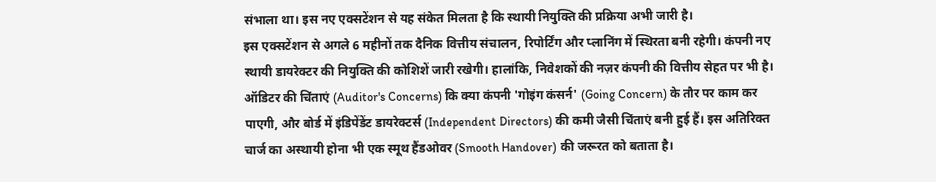संभाला था। इस नए एक्सटेंशन से यह संकेत मिलता है कि स्थायी नियुक्ति की प्रक्रिया अभी जारी है।
इस एक्सटेंशन से अगले 6 महीनों तक दैनिक वित्तीय संचालन, रिपोर्टिंग और प्लानिंग में स्थिरता बनी रहेगी। कंपनी नए स्थायी डायरेक्टर की नियुक्ति की कोशिशें जारी रखेगी। हालांकि, निवेशकों की नज़र कंपनी की वित्तीय सेहत पर भी है। ऑडिटर की चिंताएं (Auditor's Concerns) कि क्या कंपनी 'गोइंग कंसर्न' (Going Concern) के तौर पर काम कर पाएगी, और बोर्ड में इंडिपेंडेंट डायरेक्टर्स (Independent Directors) की कमी जैसी चिंताएं बनी हुई हैं। इस अतिरिक्त चार्ज का अस्थायी होना भी एक स्मूथ हैंडओवर (Smooth Handover) की जरूरत को बताता है।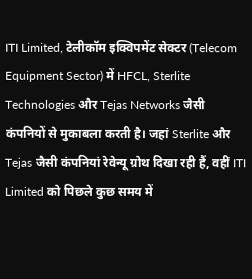ITI Limited, टेलीकॉम इक्विपमेंट सेक्टर (Telecom Equipment Sector) में HFCL, Sterlite Technologies और Tejas Networks जैसी कंपनियों से मुकाबला करती है। जहां Sterlite और Tejas जैसी कंपनियां रेवेन्यू ग्रोथ दिखा रही हैं, वहीं ITI Limited को पिछले कुछ समय में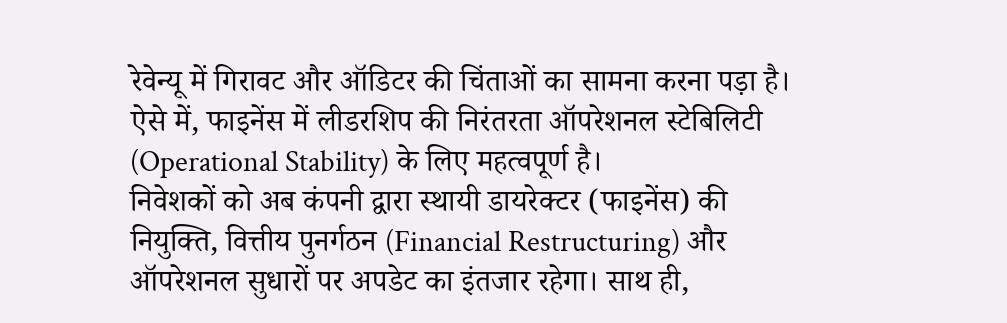रेवेन्यू में गिरावट और ऑडिटर की चिंताओं का सामना करना पड़ा है। ऐसे में, फाइनेंस में लीडरशिप की निरंतरता ऑपरेशनल स्टेबिलिटी (Operational Stability) के लिए महत्वपूर्ण है।
निवेशकों को अब कंपनी द्वारा स्थायी डायरेक्टर (फाइनेंस) की नियुक्ति, वित्तीय पुनर्गठन (Financial Restructuring) और ऑपरेशनल सुधारों पर अपडेट का इंतजार रहेगा। साथ ही,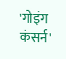'गोइंग कंसर्न'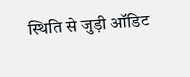स्थिति से जुड़ी ऑडिट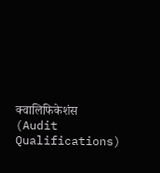क्वालिफिकेशंस (Audit Qualifications)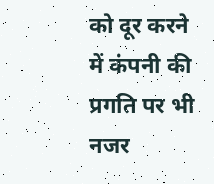को दूर करने में कंपनी की प्रगति पर भी नजर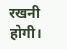रखनी होगी।